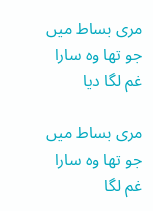مری بساط میں جو تھا وہ سارا غم لگا دیا

مری بساط میں جو تھا وہ سارا غم لگا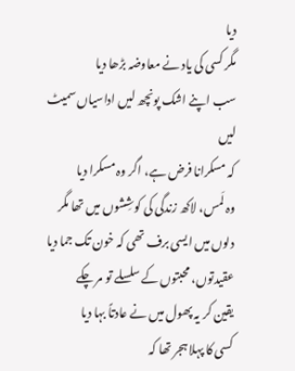دیا
مگر کسی کی یاد نے معاوضہ بڑھا دیا
سب اپنے اشک پونچھ لیں اداسیاں سمیٹ لیں
کہ مسکرانا فرض ہے، اگر وہ مسکرا دیا
وہ لَمس، لاکھ زندگی کی کوشِشوں میں تھا مگر
دلوں میں ایسی برف تھی کہ خون تک جما دیا
عقیدتوں، محبتوں کے سلسلے تو مر چکے
یقین کر یہ پھول میں نے عادتاً بہا دیا
کسی کا پہلا ہجر تھا کہ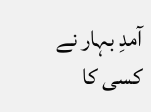آمدِ بہار نے
کسی کا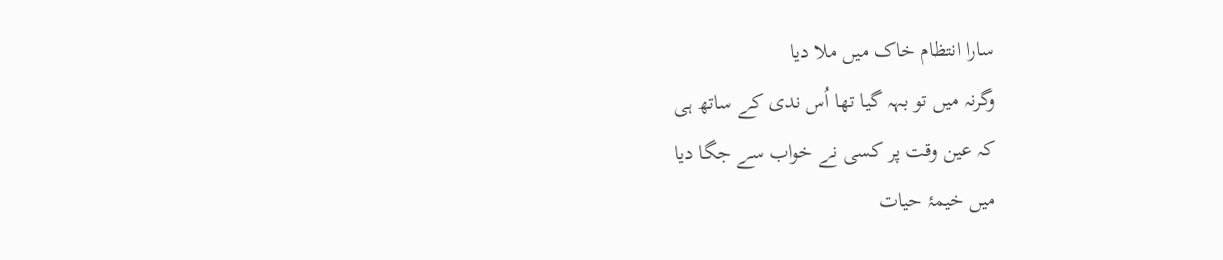سارا انتظام خاک میں ملا دیا
وگرنہ میں تو بہہ گیا تھا اُس ندی کے ساتھ ہی
کہ عین وقت پر کسی نے خواب سے جگا دیا
میں خیمۂ حیات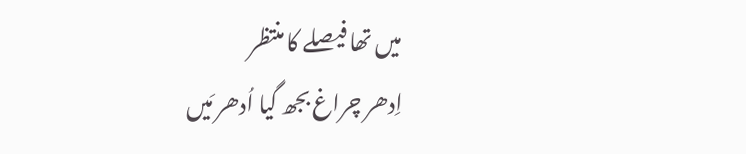میں تھا فیصلے کا منتظر
اِدھر چراغ بجھ گیا اُدھر مَیں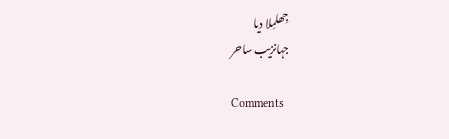جِھلمِلا دیا
جہانزیب ساحر

Comments